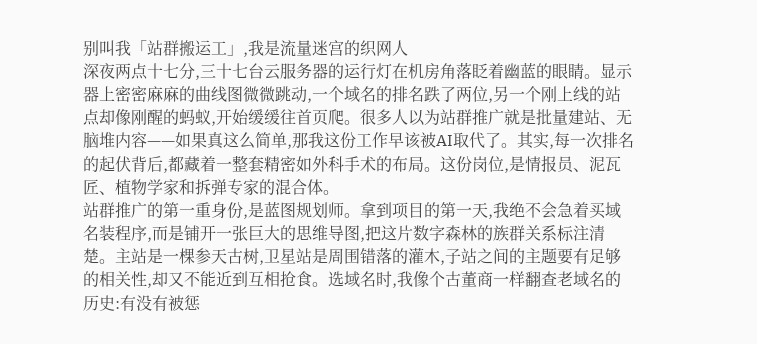别叫我「站群搬运工」,我是流量迷宫的织网人
深夜两点十七分,三十七台云服务器的运行灯在机房角落眨着幽蓝的眼睛。显示器上密密麻麻的曲线图微微跳动,一个域名的排名跌了两位,另一个刚上线的站点却像刚醒的蚂蚁,开始缓缓往首页爬。很多人以为站群推广就是批量建站、无脑堆内容——如果真这么简单,那我这份工作早该被AI取代了。其实,每一次排名的起伏背后,都藏着一整套精密如外科手术的布局。这份岗位,是情报员、泥瓦匠、植物学家和拆弹专家的混合体。
站群推广的第一重身份,是蓝图规划师。拿到项目的第一天,我绝不会急着买域名装程序,而是铺开一张巨大的思维导图,把这片数字森林的族群关系标注清楚。主站是一棵参天古树,卫星站是周围错落的灌木,子站之间的主题要有足够的相关性,却又不能近到互相抢食。选域名时,我像个古董商一样翻查老域名的历史:有没有被惩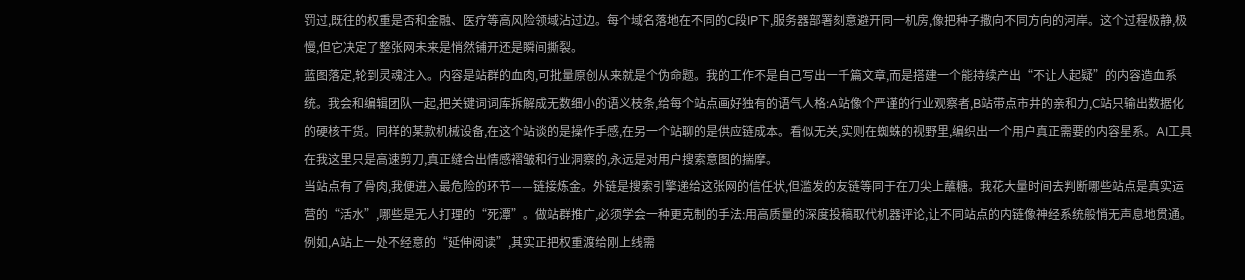罚过,既往的权重是否和金融、医疗等高风险领域沾过边。每个域名落地在不同的C段IP下,服务器部署刻意避开同一机房,像把种子撒向不同方向的河岸。这个过程极静,极慢,但它决定了整张网未来是悄然铺开还是瞬间撕裂。
蓝图落定,轮到灵魂注入。内容是站群的血肉,可批量原创从来就是个伪命题。我的工作不是自己写出一千篇文章,而是搭建一个能持续产出“不让人起疑”的内容造血系统。我会和编辑团队一起,把关键词词库拆解成无数细小的语义枝条,给每个站点画好独有的语气人格:A站像个严谨的行业观察者,B站带点市井的亲和力,C站只输出数据化的硬核干货。同样的某款机械设备,在这个站谈的是操作手感,在另一个站聊的是供应链成本。看似无关,实则在蜘蛛的视野里,编织出一个用户真正需要的内容星系。AI工具在我这里只是高速剪刀,真正缝合出情感褶皱和行业洞察的,永远是对用户搜索意图的揣摩。
当站点有了骨肉,我便进入最危险的环节——链接炼金。外链是搜索引擎递给这张网的信任状,但滥发的友链等同于在刀尖上蘸糖。我花大量时间去判断哪些站点是真实运营的“活水”,哪些是无人打理的“死潭”。做站群推广,必须学会一种更克制的手法:用高质量的深度投稿取代机器评论,让不同站点的内链像神经系统般悄无声息地贯通。例如,A站上一处不经意的“延伸阅读”,其实正把权重渡给刚上线需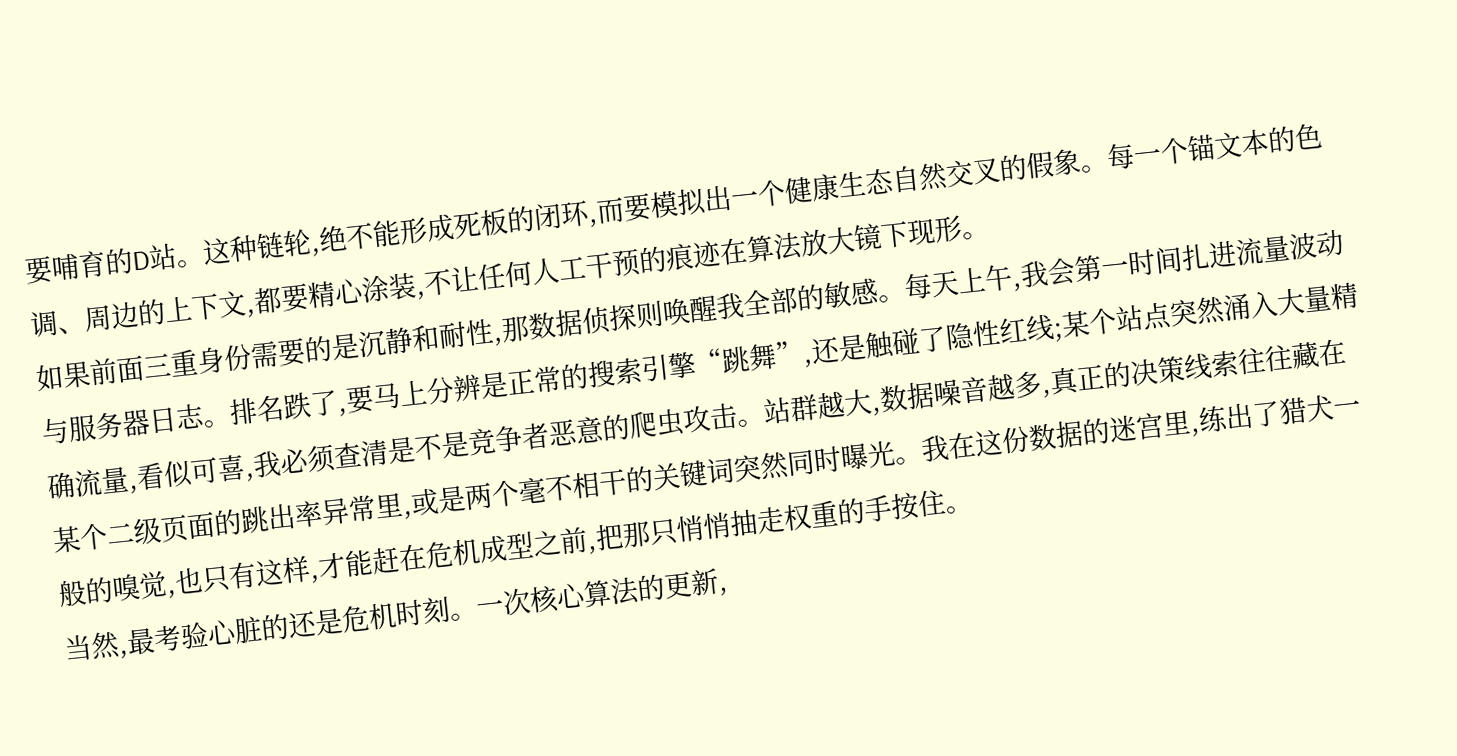要哺育的D站。这种链轮,绝不能形成死板的闭环,而要模拟出一个健康生态自然交叉的假象。每一个锚文本的色调、周边的上下文,都要精心涂装,不让任何人工干预的痕迹在算法放大镜下现形。
如果前面三重身份需要的是沉静和耐性,那数据侦探则唤醒我全部的敏感。每天上午,我会第一时间扎进流量波动与服务器日志。排名跌了,要马上分辨是正常的搜索引擎“跳舞”,还是触碰了隐性红线;某个站点突然涌入大量精确流量,看似可喜,我必须查清是不是竞争者恶意的爬虫攻击。站群越大,数据噪音越多,真正的决策线索往往藏在某个二级页面的跳出率异常里,或是两个毫不相干的关键词突然同时曝光。我在这份数据的迷宫里,练出了猎犬一般的嗅觉,也只有这样,才能赶在危机成型之前,把那只悄悄抽走权重的手按住。
当然,最考验心脏的还是危机时刻。一次核心算法的更新,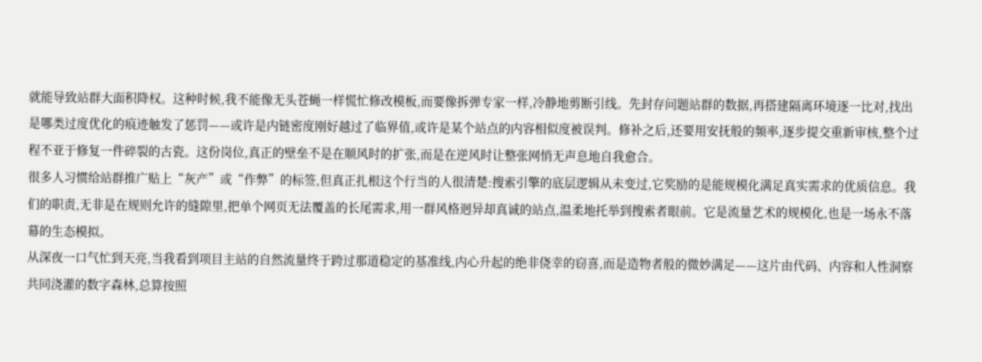就能导致站群大面积降权。这种时候,我不能像无头苍蝇一样慌忙修改模板,而要像拆弹专家一样,冷静地剪断引线。先封存问题站群的数据,再搭建隔离环境逐一比对,找出是哪类过度优化的痕迹触发了惩罚——或许是内链密度刚好越过了临界值,或许是某个站点的内容相似度被误判。修补之后,还要用安抚般的频率,逐步提交重新审核,整个过程不亚于修复一件碎裂的古瓷。这份岗位,真正的壁垒不是在顺风时的扩张,而是在逆风时让整张网悄无声息地自我愈合。
很多人习惯给站群推广贴上“灰产”或“作弊”的标签,但真正扎根这个行当的人很清楚:搜索引擎的底层逻辑从未变过,它奖励的是能规模化满足真实需求的优质信息。我们的职责,无非是在规则允许的缝隙里,把单个网页无法覆盖的长尾需求,用一群风格迥异却真诚的站点,温柔地托举到搜索者眼前。它是流量艺术的规模化,也是一场永不落幕的生态模拟。
从深夜一口气忙到天亮,当我看到项目主站的自然流量终于跨过那道稳定的基准线,内心升起的绝非侥幸的窃喜,而是造物者般的微妙满足——这片由代码、内容和人性洞察共同浇灌的数字森林,总算按照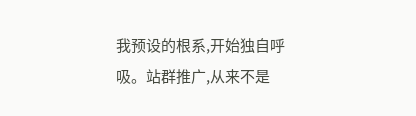我预设的根系,开始独自呼吸。站群推广,从来不是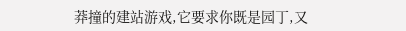莽撞的建站游戏,它要求你既是园丁,又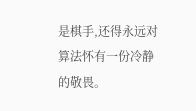是棋手,还得永远对算法怀有一份冷静的敬畏。